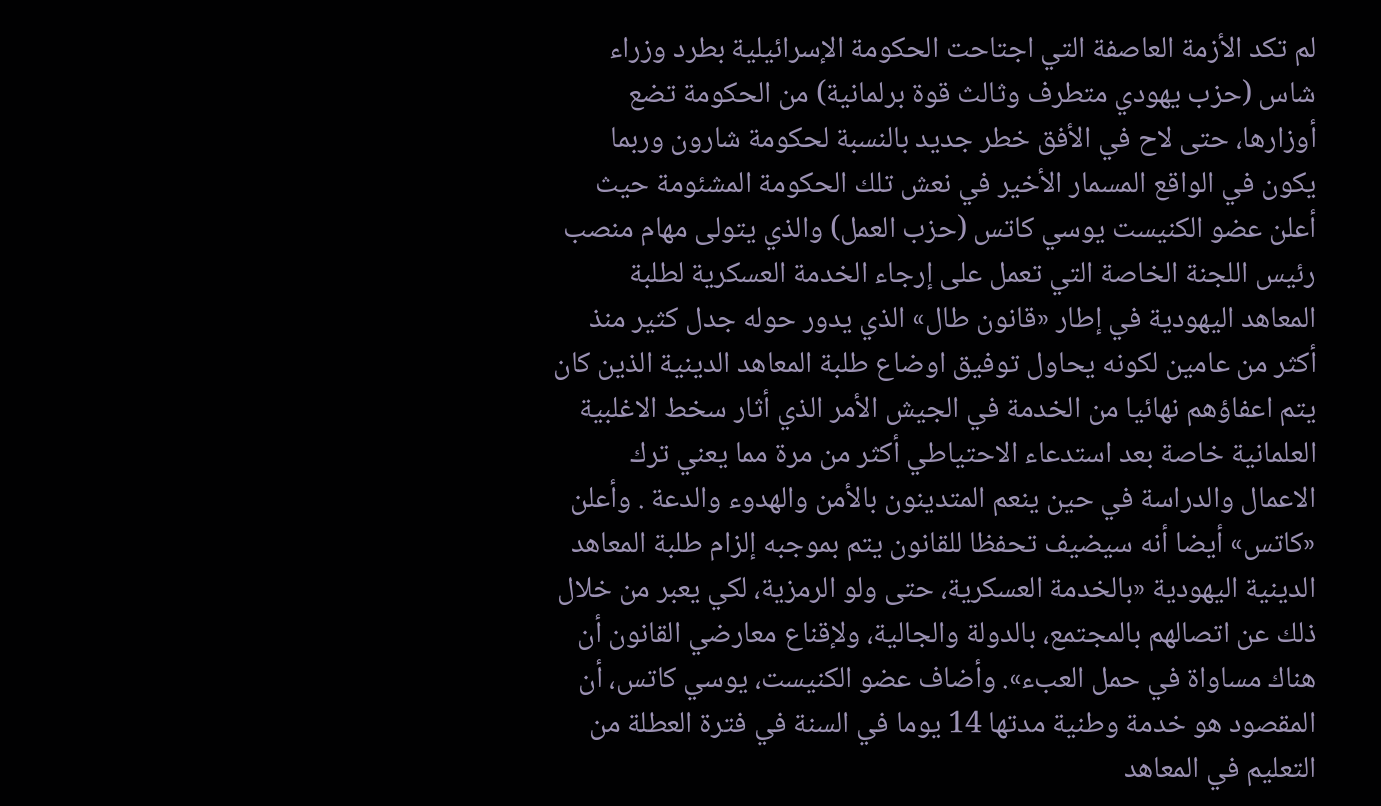لم تكد الأزمة العاصفة التي اجتاحت الحكومة الإسرائيلية بطرد وزراء شاس (حزب يهودي متطرف وثالث قوة برلمانية) من الحكومة تضع أوزارها، حتى لاح في الأفق خطر جديد بالنسبة لحكومة شارون وربما يكون في الواقع المسمار الأخير في نعش تلك الحكومة المشئومة حيث أعلن عضو الكنيست يوسي كاتس (حزب العمل) والذي يتولى مهام منصب رئيس اللجنة الخاصة التي تعمل على إرجاء الخدمة العسكرية لطلبة المعاهد اليهودية في إطار «قانون طال» الذي يدور حوله جدل كثير منذ أكثر من عامين لكونه يحاول توفيق اوضاع طلبة المعاهد الدينية الذين كان يتم اعفاؤهم نهائيا من الخدمة في الجيش الأمر الذي أثار سخط الاغلبية العلمانية خاصة بعد استدعاء الاحتياطي أكثر من مرة مما يعني ترك الاعمال والدراسة في حين ينعم المتدينون بالأمن والهدوء والدعة . وأعلن «كاتس» أيضا أنه سيضيف تحفظا للقانون يتم بموجبه إلزام طلبة المعاهد الدينية اليهودية «بالخدمة العسكرية، حتى ولو الرمزية، لكي يعبر من خلال ذلك عن اتصالهم بالمجتمع، بالدولة والجالية، ولإقناع معارضي القانون أن هناك مساواة في حمل العبء». وأضاف عضو الكنيست، يوسي كاتس، أن المقصود هو خدمة وطنية مدتها 14 يوما في السنة في فترة العطلة من التعليم في المعاهد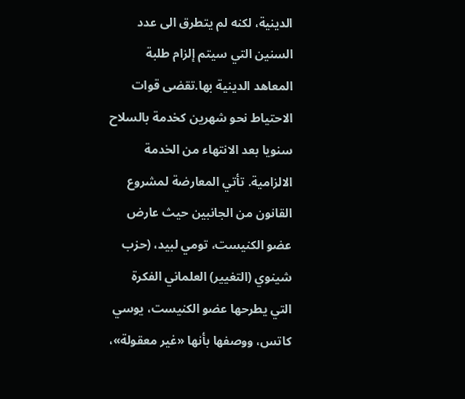الدينية، لكنه لم يتطرق الى عدد السنين التي سيتم إلزام طلبة المعاهد الدينية بها.تقضى قوات الاحتياط نحو شهرين كخدمة بالسلاح سنويا بعد الانتهاء من الخدمة الالزامية. تأتي المعارضة لمشروع القانون من الجانبين حيث عارض عضو الكنيست، تومي لبيد، (حزب شينوي (التغيير) العلماني الفكرة التي يطرحها عضو الكنيست، يوسي كاتس، ووصفها بأنها «غير معقولة»،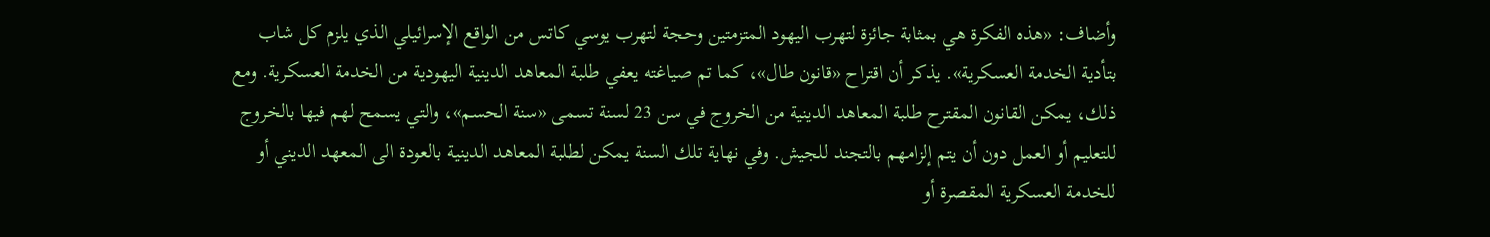وأضاف: «هذه الفكرة هي بمثابة جائزة لتهرب اليهود المتزمتين وحجة لتهرب يوسي كاتس من الواقع الإسرائيلي الذي يلزم كل شاب بتأدية الخدمة العسكرية». يذكر أن اقتراح «قانون طال»، كما تم صياغته يعفي طلبة المعاهد الدينية اليهودية من الخدمة العسكرية. ومع ذلك، يمكن القانون المقترح طلبة المعاهد الدينية من الخروج في سن 23 لسنة تسمى «سنة الحسم»، والتي يسمح لهم فيها بالخروج للتعليم أو العمل دون أن يتم إلزامهم بالتجند للجيش. وفي نهاية تلك السنة يمكن لطلبة المعاهد الدينية بالعودة الى المعهد الديني أو للخدمة العسكرية المقصرة أو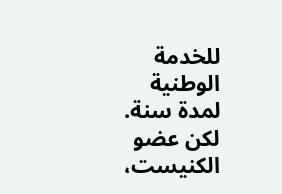للخدمة الوطنية لمدة سنة. لكن عضو الكنيست،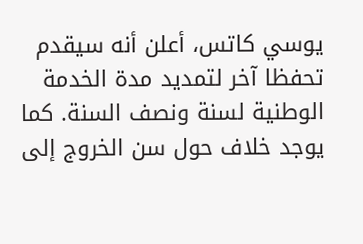يوسي كاتس، أعلن أنه سيقدم تحفظا آخر لتمديد مدة الخدمة الوطنية لسنة ونصف السنة. كما يوجد خلاف حول سن الخروج إلى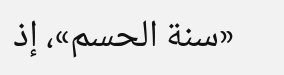«سنة الحسم»، إذ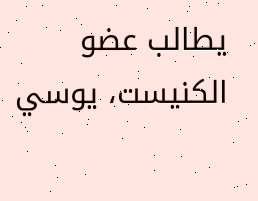يطالب عضو الكنيست، يوسي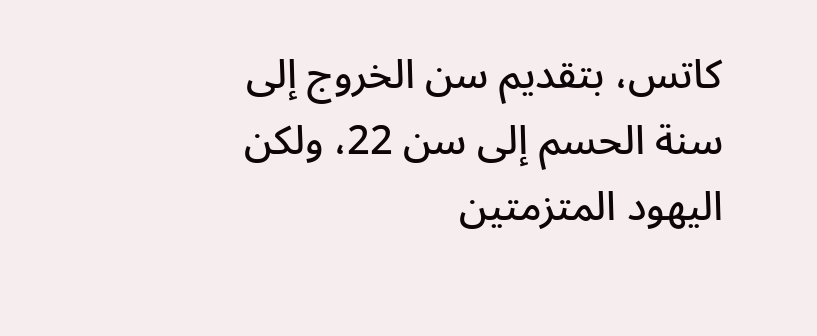كاتس، بتقديم سن الخروج إلى سنة الحسم إلى سن 22، ولكن اليهود المتزمتين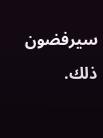سيرفضون ذلك.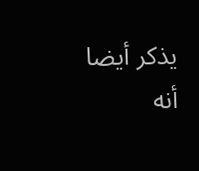يذكر أيضا أنه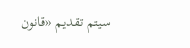سيتم تقديم «قانون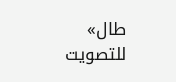طال» للتصويت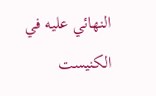النهائي عليه في الكنيست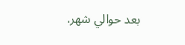بعد حوالي شهر.